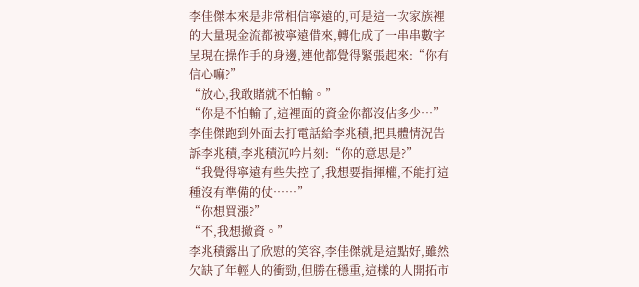李佳傑本來是非常相信寧遠的,可是這一次家族裡的大量現金流都被寧遠借來,轉化成了一串串數字呈現在操作手的身邊,連他都覺得緊張起來:“你有信心嘛?”
“放心,我敢賭就不怕輸。”
“你是不怕輸了,這裡面的資金你都沒佔多少…”
李佳傑跑到外面去打電話給李兆積,把具體情況告訴李兆積,李兆積沉吟片刻:“你的意思是?”
“我覺得寧遠有些失控了,我想要指揮權,不能打這種沒有準備的仗……”
“你想買漲?”
“不,我想撤資。”
李兆積露出了欣慰的笑容,李佳傑就是這點好,雖然欠缺了年輕人的衝勁,但勝在穩重,這樣的人開拓市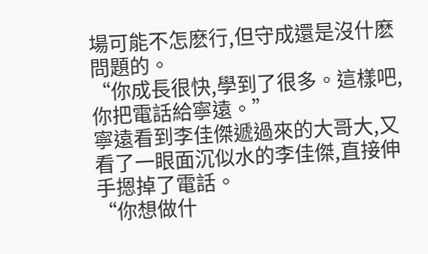場可能不怎麽行,但守成還是沒什麽問題的。
“你成長很快,學到了很多。這樣吧,你把電話給寧遠。”
寧遠看到李佳傑遞過來的大哥大,又看了一眼面沉似水的李佳傑,直接伸手摁掉了電話。
“你想做什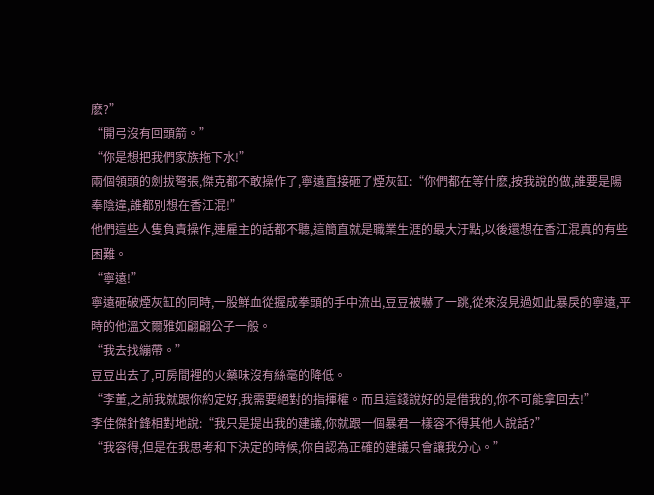麽?”
“開弓沒有回頭箭。”
“你是想把我們家族拖下水!”
兩個領頭的劍拔弩張,傑克都不敢操作了,寧遠直接砸了煙灰缸:“你們都在等什麽,按我說的做,誰要是陽奉陰違,誰都別想在香江混!”
他們這些人隻負責操作,連雇主的話都不聽,這簡直就是職業生涯的最大汙點,以後還想在香江混真的有些困難。
“寧遠!”
寧遠砸破煙灰缸的同時,一股鮮血從握成拳頭的手中流出,豆豆被嚇了一跳,從來沒見過如此暴戾的寧遠,平時的他溫文爾雅如翩翩公子一般。
“我去找繃帶。”
豆豆出去了,可房間裡的火藥味沒有絲毫的降低。
“李董,之前我就跟你約定好,我需要絕對的指揮權。而且這錢說好的是借我的,你不可能拿回去!”
李佳傑針鋒相對地說:“我只是提出我的建議,你就跟一個暴君一樣容不得其他人說話?”
“我容得,但是在我思考和下決定的時候,你自認為正確的建議只會讓我分心。”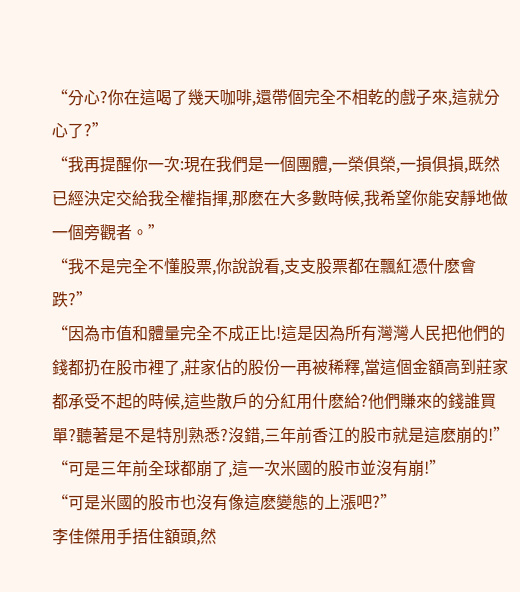“分心?你在這喝了幾天咖啡,還帶個完全不相乾的戲子來,這就分心了?”
“我再提醒你一次:現在我們是一個團體,一榮俱榮,一損俱損,既然已經決定交給我全權指揮,那麽在大多數時候,我希望你能安靜地做一個旁觀者。”
“我不是完全不懂股票,你說說看,支支股票都在飄紅憑什麽會跌?”
“因為市值和體量完全不成正比!這是因為所有灣灣人民把他們的錢都扔在股市裡了,莊家佔的股份一再被稀釋,當這個金額高到莊家都承受不起的時候,這些散戶的分紅用什麽給?他們賺來的錢誰買單?聽著是不是特別熟悉?沒錯,三年前香江的股市就是這麽崩的!”
“可是三年前全球都崩了,這一次米國的股市並沒有崩!”
“可是米國的股市也沒有像這麽變態的上漲吧?”
李佳傑用手捂住額頭,然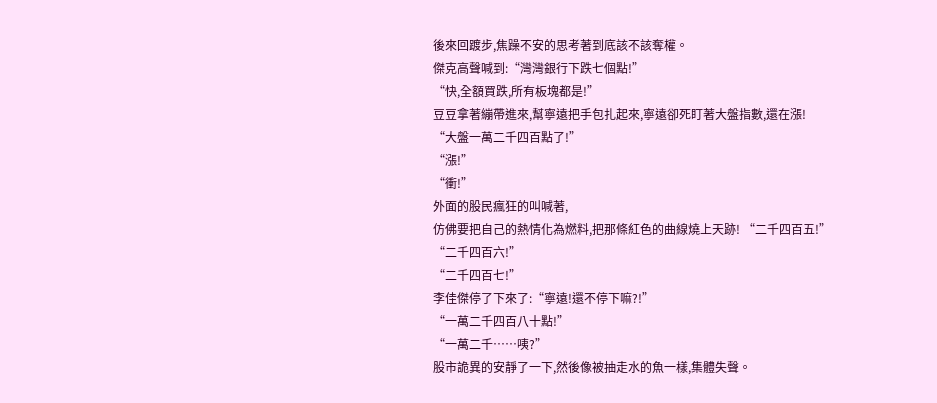後來回踱步,焦躁不安的思考著到底該不該奪權。
傑克高聲喊到:“灣灣銀行下跌七個點!”
“快,全額買跌,所有板塊都是!”
豆豆拿著繃帶進來,幫寧遠把手包扎起來,寧遠卻死盯著大盤指數,還在漲!
“大盤一萬二千四百點了!”
“漲!”
“衝!”
外面的股民瘋狂的叫喊著,
仿佛要把自己的熱情化為燃料,把那條紅色的曲線燒上天跡! “二千四百五!”
“二千四百六!”
“二千四百七!”
李佳傑停了下來了:“寧遠!還不停下嘛?!”
“一萬二千四百八十點!”
“一萬二千……咦?”
股市詭異的安靜了一下,然後像被抽走水的魚一樣,集體失聲。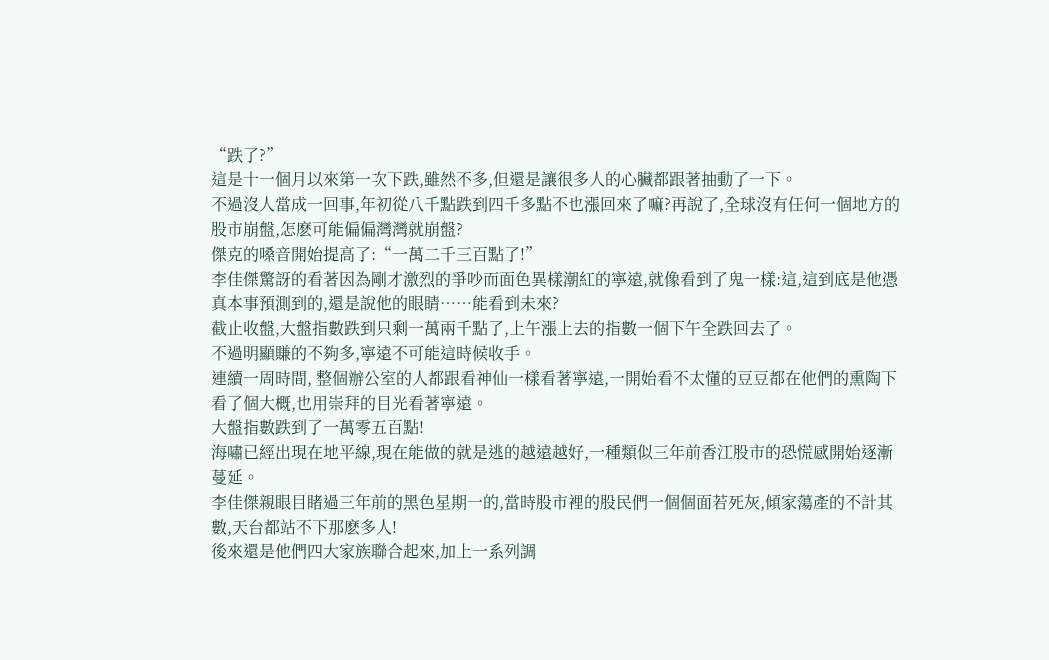“跌了?”
這是十一個月以來第一次下跌,雖然不多,但還是讓很多人的心臟都跟著抽動了一下。
不過沒人當成一回事,年初從八千點跌到四千多點不也漲回來了嘛?再說了,全球沒有任何一個地方的股市崩盤,怎麽可能偏偏灣灣就崩盤?
傑克的嗓音開始提高了:“一萬二千三百點了!”
李佳傑驚訝的看著因為剛才激烈的爭吵而面色異樣潮紅的寧遠,就像看到了鬼一樣:這,這到底是他憑真本事預測到的,還是說他的眼睛……能看到未來?
截止收盤,大盤指數跌到只剩一萬兩千點了,上午漲上去的指數一個下午全跌回去了。
不過明顯賺的不夠多,寧遠不可能這時候收手。
連續一周時間, 整個辦公室的人都跟看神仙一樣看著寧遠,一開始看不太懂的豆豆都在他們的熏陶下看了個大概,也用崇拜的目光看著寧遠。
大盤指數跌到了一萬零五百點!
海嘯已經出現在地平線,現在能做的就是逃的越遠越好,一種類似三年前香江股市的恐慌感開始逐漸蔓延。
李佳傑親眼目睹過三年前的黑色星期一的,當時股市裡的股民們一個個面若死灰,傾家蕩產的不計其數,天台都站不下那麽多人!
後來還是他們四大家族聯合起來,加上一系列調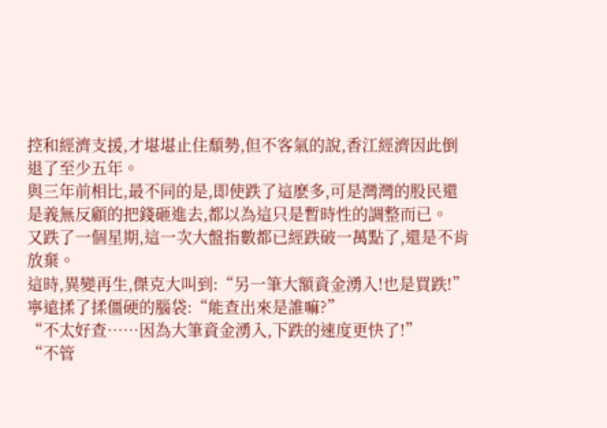控和經濟支援,才堪堪止住頹勢,但不客氣的說,香江經濟因此倒退了至少五年。
與三年前相比,最不同的是,即使跌了這麽多,可是灣灣的股民還是義無反顧的把錢砸進去,都以為這只是暫時性的調整而已。
又跌了一個星期,這一次大盤指數都已經跌破一萬點了,還是不肯放棄。
這時,異變再生,傑克大叫到:“另一筆大額資金湧入!也是買跌!”
寧遠揉了揉僵硬的腦袋:“能查出來是誰嘛?”
“不太好查……因為大筆資金湧入,下跌的速度更快了!”
“不管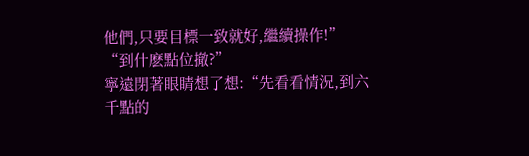他們,只要目標一致就好,繼續操作!”
“到什麽點位撤?”
寧遠閉著眼睛想了想:“先看看情況,到六千點的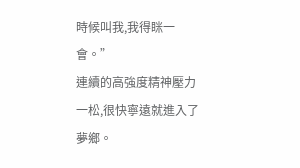時候叫我,我得眯一會。”
連續的高強度精神壓力一松,很快寧遠就進入了夢鄉。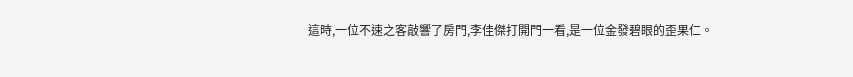這時,一位不速之客敲響了房門,李佳傑打開門一看,是一位金發碧眼的歪果仁。